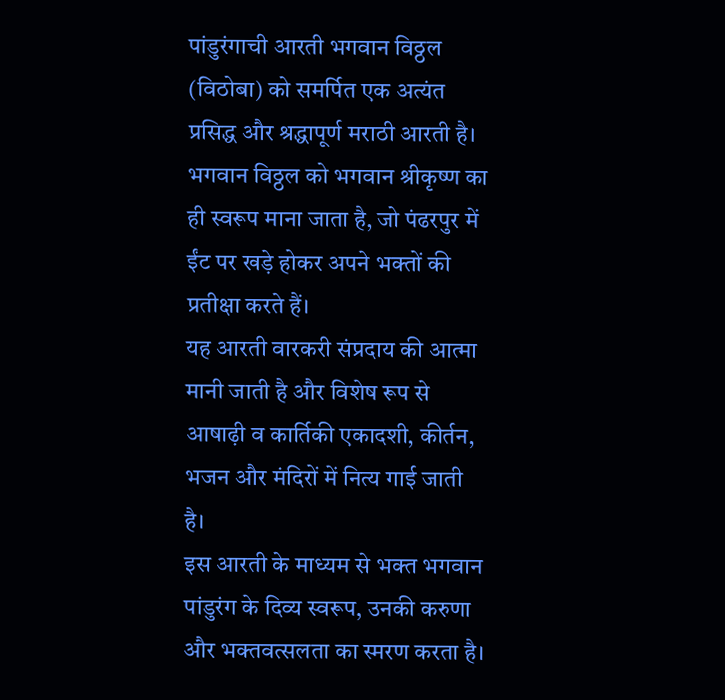पांडुरंगाची आरती भगवान विठ्ठल (विठोबा) को समर्पित एक अत्यंत प्रसिद्ध और श्रद्धापूर्ण मराठी आरती है। भगवान विठ्ठल को भगवान श्रीकृष्ण का ही स्वरूप माना जाता है, जो पंढरपुर में ईंट पर खड़े होकर अपने भक्तों की प्रतीक्षा करते हैं।
यह आरती वारकरी संप्रदाय की आत्मा मानी जाती है और विशेष रूप से आषाढ़ी व कार्तिकी एकादशी, कीर्तन, भजन और मंदिरों में नित्य गाई जाती है।
इस आरती के माध्यम से भक्त भगवान पांडुरंग के दिव्य स्वरूप, उनकी करुणा और भक्तवत्सलता का स्मरण करता है।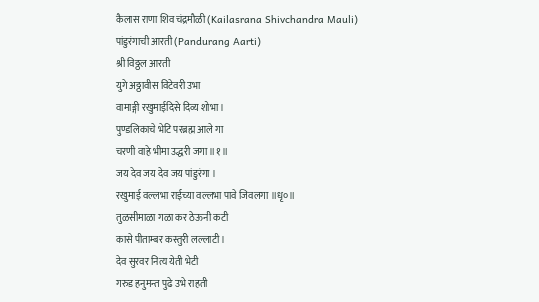कैलास राणा शिव चंद्रमौळी (Kailasrana Shivchandra Mauli)
पांडुरंगाची आरती (Pandurang Aarti)
श्री विठ्ठल आरती
युगे अठ्ठावीस विटेवरी उभा
वामाङ्गी रखुमाईदिसे दिव्य शोभा ।
पुण्डलिकाचे भेटि परब्रह्म आले गा
चरणी वाहे भीमा उद्धरी जगा ॥१॥
जय देव जय देव जय पांडुरंगा ।
रखुमाई वल्लभा राईच्या वल्लभा पावे जिवलगा ॥धृ०॥
तुळसीमाळा गळा कर ठेऊनी कटी
कासे पीताम्बर कस्तुरी लल्लाटी ।
देव सुरवर नित्य येती भेटी
गरुड हनुमन्त पुढे उभे राहती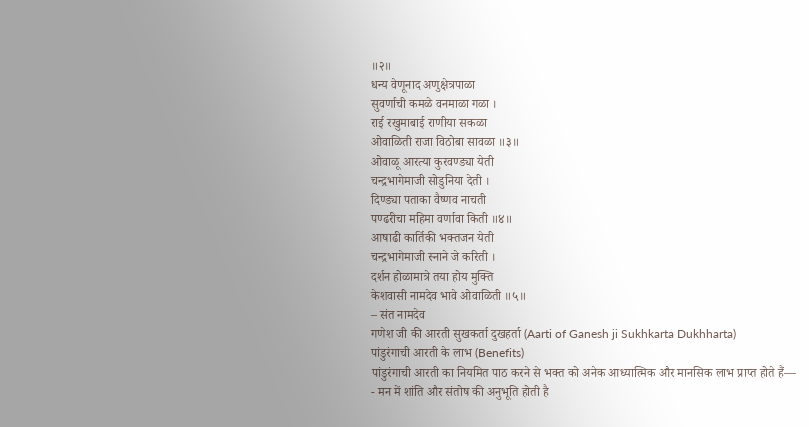॥२॥
धन्य वेणूनाद अणुक्षेत्रपाळा
सुवर्णाची कमळे वनमाळा गळा ।
राई रखुमाबाई राणीया सकळा
ओवाळिती राजा विठोबा सावळा ॥३॥
ओवाळू आरत्या कुरवण्ड्या येती
चन्द्रभागेमाजी सोडुनिया देती ।
दिण्ड्या पताका वैष्णव नाचती
पण्ढरीचा महिमा वर्णावा किती ॥४॥
आषाढी कार्तिकी भक्तजन येती
चन्द्रभागेमाजी स्नाने जे करिती ।
दर्शन होळामात्रे तया होय मुक्ति
केशवासी नामदेव भावे ओवाळिती ॥५॥
– संत नामदेव
गणेश जी की आरती सुखकर्ता दुखहर्ता (Aarti of Ganesh ji Sukhkarta Dukhharta)
पांडुरंगाची आरती के लाभ (Benefits)
पांडुरंगाची आरती का नियमित पाठ करने से भक्त को अनेक आध्यात्मिक और मानसिक लाभ प्राप्त होते हैं—
- मन में शांति और संतोष की अनुभूति होती है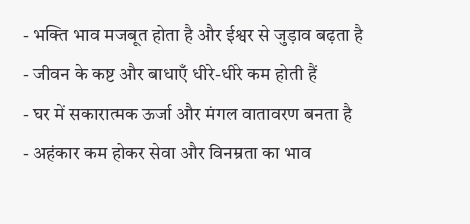- भक्ति भाव मजबूत होता है और ईश्वर से जुड़ाव बढ़ता है
- जीवन के कष्ट और बाधाएँ धीरे-धीरे कम होती हैं
- घर में सकारात्मक ऊर्जा और मंगल वातावरण बनता है
- अहंकार कम होकर सेवा और विनम्रता का भाव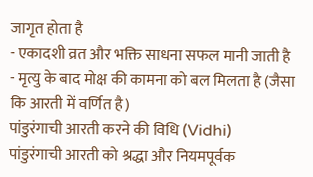जागृत होता है
- एकादशी व्रत और भक्ति साधना सफल मानी जाती है
- मृत्यु के बाद मोक्ष की कामना को बल मिलता है (जैसा कि आरती में वर्णित है)
पांडुरंगाची आरती करने की विधि (Vidhi)
पांडुरंगाची आरती को श्रद्धा और नियमपूर्वक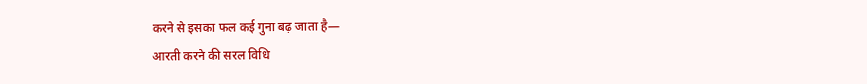करने से इसका फल कई गुना बढ़ जाता है—
आरती करने की सरल विधि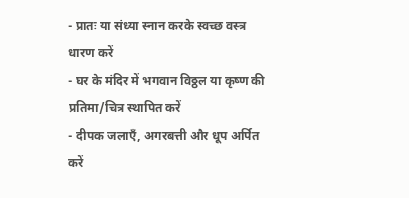- प्रातः या संध्या स्नान करके स्वच्छ वस्त्र धारण करें
- घर के मंदिर में भगवान विठ्ठल या कृष्ण की प्रतिमा/चित्र स्थापित करें
- दीपक जलाएँ, अगरबत्ती और धूप अर्पित करें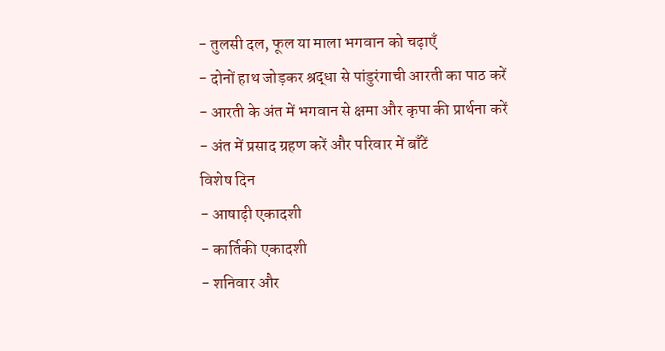- तुलसी दल, फूल या माला भगवान को चढ़ाएँ
- दोनों हाथ जोड़कर श्रद्धा से पांडुरंगाची आरती का पाठ करें
- आरती के अंत में भगवान से क्षमा और कृपा की प्रार्थना करें
- अंत में प्रसाद ग्रहण करें और परिवार में बाँटें
विशेष दिन
- आषाढ़ी एकादशी
- कार्तिकी एकादशी
- शनिवार और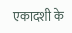एकादशी के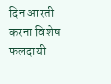दिन आरती करना विशेष फलदायी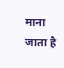माना जाता है